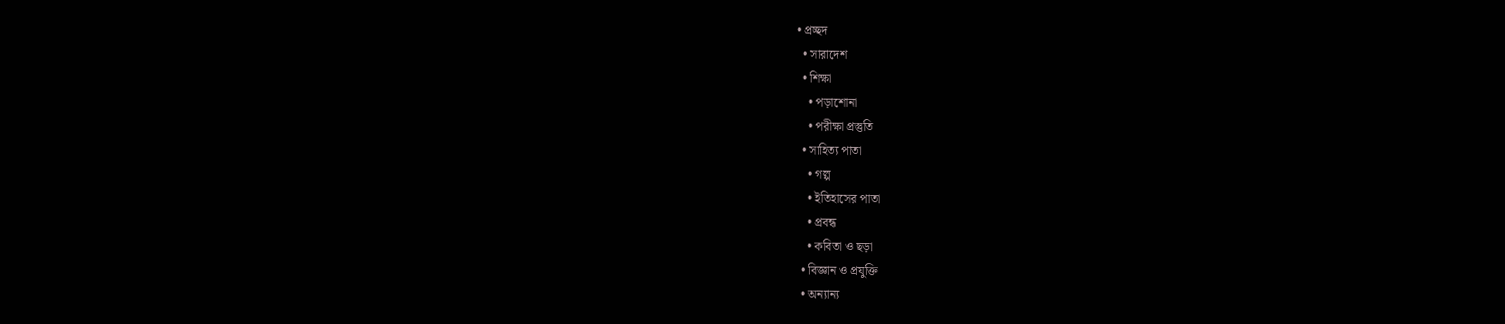• প্রচ্ছদ
  • সারাদেশ
  • শিক্ষা
    • পড়াশোনা
    • পরীক্ষা প্রস্তুতি
  • সাহিত্য পাতা
    • গল্প
    • ইতিহাসের পাতা
    • প্রবন্ধ
    • কবিতা ও ছড়া
  • বিজ্ঞান ও প্রযুক্তি
  • অন্যান্য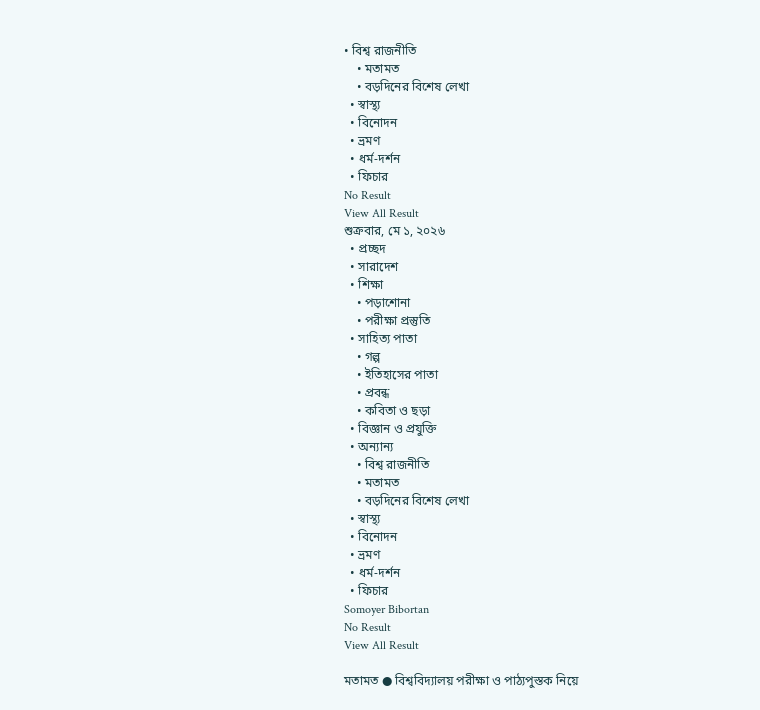• বিশ্ব রাজনীতি
    • মতামত
    • বড়দিনের বিশেষ লেখা
  • স্বাস্থ্য
  • বিনোদন
  • ভ্রমণ
  • ধর্ম-দর্শন
  • ফিচার
No Result
View All Result
শুক্রবার, মে ১, ২০২৬
  • প্রচ্ছদ
  • সারাদেশ
  • শিক্ষা
    • পড়াশোনা
    • পরীক্ষা প্রস্তুতি
  • সাহিত্য পাতা
    • গল্প
    • ইতিহাসের পাতা
    • প্রবন্ধ
    • কবিতা ও ছড়া
  • বিজ্ঞান ও প্রযুক্তি
  • অন্যান্য
    • বিশ্ব রাজনীতি
    • মতামত
    • বড়দিনের বিশেষ লেখা
  • স্বাস্থ্য
  • বিনোদন
  • ভ্রমণ
  • ধর্ম-দর্শন
  • ফিচার
Somoyer Bibortan
No Result
View All Result

মতামত ● বিশ্ববিদ্যালয় পরীক্ষা ও পাঠ্যপুস্তক নিয়ে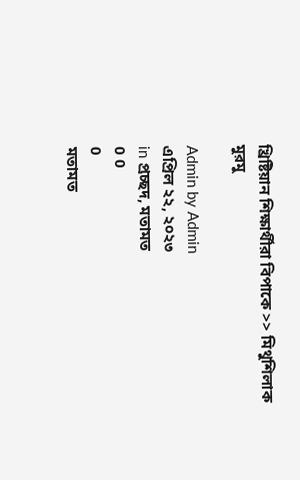খ্রিষ্টিয়ান শিক্ষার্থীরা বিপাকে >> মিথুশিলাক মুরমু

Admin by Admin
এপ্রিল ২২, ২০২৩
in প্রচ্ছদ, মতামত
0 0
0
মতামত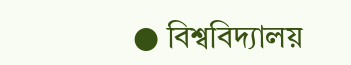● বিশ্ববিদ্যালয়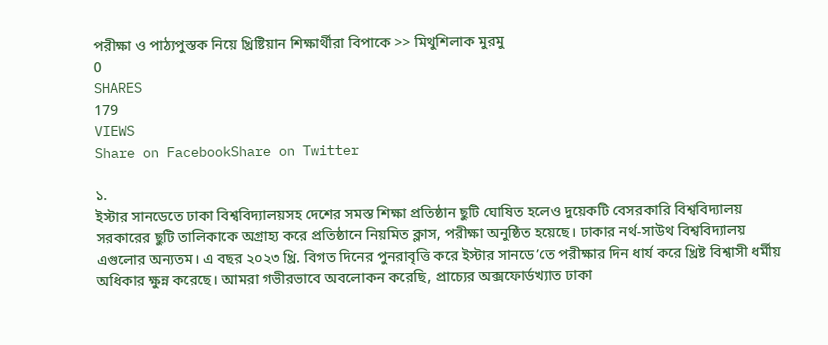পরীক্ষা ও পাঠ্যপুস্তক নিয়ে খ্রিষ্টিয়ান শিক্ষার্থীরা বিপাকে >> মিথুশিলাক মুরমু
0
SHARES
179
VIEWS
Share on FacebookShare on Twitter

১.
ইস্টার সানডেতে ঢাকা বিশ্ববিদ্যালয়সহ দেশের সমস্ত শিক্ষা প্রতিষ্ঠান ছুটি ঘোষিত হলেও দুয়েকটি বেসরকারি বিশ্ববিদ্যালয় সরকারের ছুটি তালিকাকে অগ্রাহ্য করে প্রতিষ্ঠানে নিয়মিত ক্লাস, পরীক্ষা অনুষ্ঠিত হয়েছে। ঢাকার নর্থ-সাউথ বিশ্ববিদ্যালয় এগুলোর অন্যতম। এ বছর ২০২৩ খ্রি. বিগত দিনের পুনরাবৃত্তি করে ইস্টার সানডে’তে পরীক্ষার দিন ধার্য করে খ্রিষ্ট বিশ্বাসী ধর্মীয় অধিকার ক্ষুন্ন করেছে। আমরা গভীরভাবে অবলোকন করেছি, প্রাচ্যের অক্সফোর্ডখ্যাত ঢাকা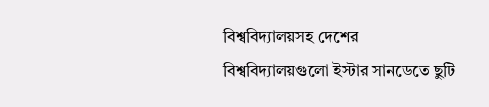বিশ্ববিদ্যালয়সহ দেশের বিশ্ববিদ্যালয়গুলো ইস্টার সানডেতে ছুটি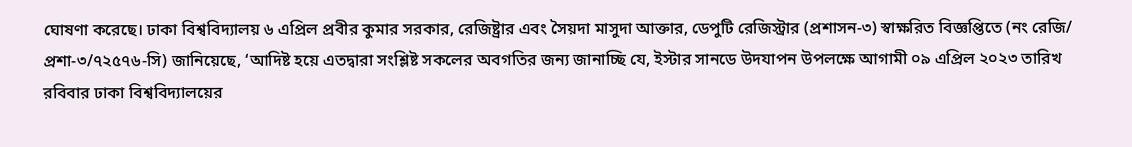ঘোষণা করেছে। ঢাকা বিশ্ববিদ্যালয় ৬ এপ্রিল প্রবীর কুমার সরকার, রেজিষ্ট্রার এবং সৈয়দা মাসুদা আক্তার, ডেপুটি রেজিস্ট্রার (প্রশাসন-৩) স্বাক্ষরিত বিজ্ঞপ্তিতে (নং রেজি/ প্রশা-৩/৭২৫৭৬-সি) জানিয়েছে, ‘আদিষ্ট হয়ে এতদ্বারা সংশ্লিষ্ট সকলের অবগতির জন্য জানাচ্ছি যে, ইস্টার সানডে উদযাপন উপলক্ষে আগামী ০৯ এপ্রিল ২০২৩ তারিখ রবিবার ঢাকা বিশ্ববিদ্যালয়ের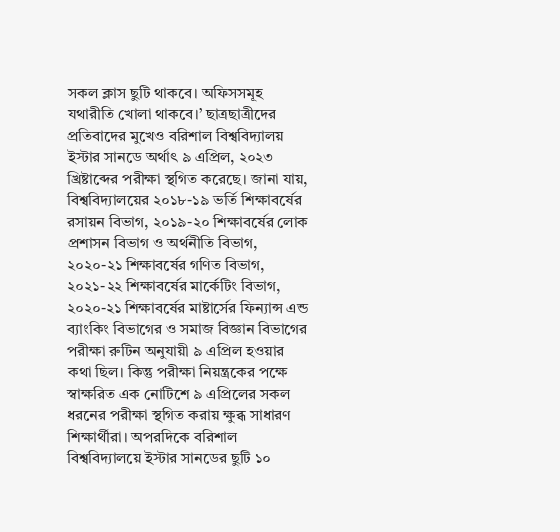সকল ক্লাস ছুটি থাকবে। অফিসসমূহ যথারীতি খোলা থাকবে।’ ছাত্রছাত্রীদের প্রতিবাদের মুখেও বরিশাল বিশ্ববিদ্যালয় ইস্টার সানডে অর্থাৎ ৯ এপ্রিল, ২০২৩ খ্রিষ্টাব্দের পরীক্ষা স্থগিত করেছে। জানা যায়, বিশ্ববিদ্যালয়ের ২০১৮-১৯ ভর্তি শিক্ষাবর্ষের রসায়ন বিভাগ, ২০১৯-২০ শিক্ষাবর্ষের লোক প্রশাসন বিভাগ ও অর্থনীতি বিভাগ, ২০২০-২১ শিক্ষাবর্ষের গণিত বিভাগ, ২০২১-২২ শিক্ষাবর্ষের মার্কেটিং বিভাগ, ২০২০-২১ শিক্ষাবর্ষের মাষ্টার্সের ফিন্যান্স এন্ড ব্যাংকিং বিভাগের ও সমাজ বিজ্ঞান বিভাগের পরীক্ষা রুটিন অনুযায়ী ৯ এপ্রিল হওয়ার কথা ছিল। কিন্তু পরীক্ষা নিয়ন্ত্রকের পক্ষে স্বাক্ষরিত এক নোটিশে ৯ এপ্রিলের সকল ধরনের পরীক্ষা স্থগিত করায় ক্ষুব্ধ সাধারণ শিক্ষার্থীরা। অপরদিকে বরিশাল বিশ্ববিদ্যালয়ে ইস্টার সানডের ছুটি ১০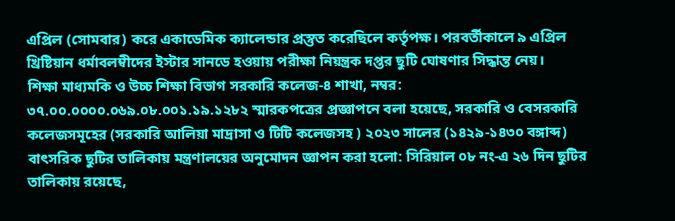এপ্রিল (সোমবার) করে একাডেমিক ক্যালেন্ডার প্রস্তুত করেছিলে কর্তৃপক্ষ। পরবর্তীকালে ৯ এপ্রিল খ্রিষ্টিয়ান ধর্মাবলম্বীদের ইস্টার সানডে হওয়ায় পরীক্ষা নিয়ন্ত্রক দপ্তর ছুটি ঘোষণার সিদ্ধান্ত নেয়।
শিক্ষা মাধ্যমকি ও উচ্চ শিক্ষা বিভাগ সরকারি কলেজ-৪ শাখা, নম্বর: ৩৭.০০.০০০০.০৬৯.০৮.০০১.১৯.১২৮২ স্মারকপত্রের প্রজ্ঞাপনে বলা হয়েছে, সরকারি ও বেসরকারি কলেজসমূহের (সরকারি আলিয়া মাদ্রাসা ও টিটি কলেজসহ ) ২০২৩ সালের (১৪২৯-১৪৩০ বঙ্গাব্দ) বাৎসরিক ছুটির তালিকায় মন্ত্রণালয়ের অনুমোদন জ্ঞাপন করা হলো: সিরিয়াল ০৮ নং-এ ২৬ দিন ছুটির তালিকায় রয়েছে,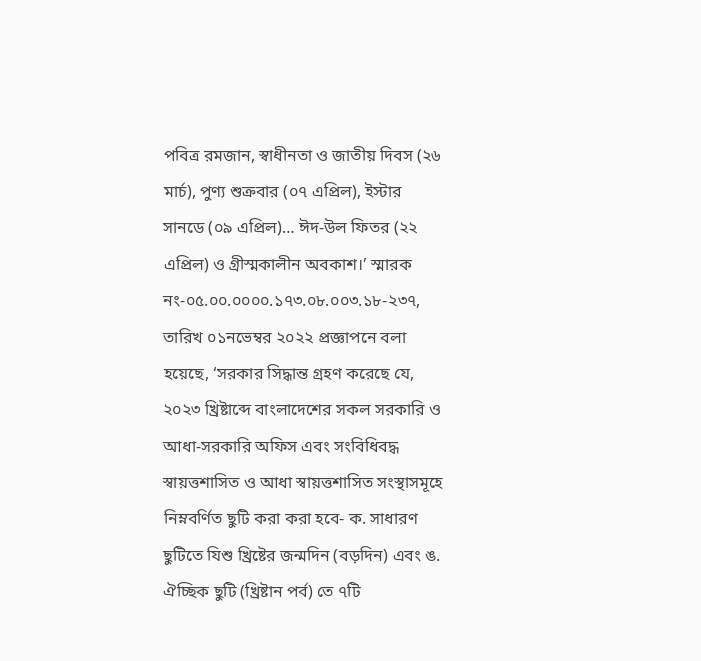পবিত্র রমজান, স্বাধীনতা ও জাতীয় দিবস (২৬ মার্চ), পুণ্য শুক্রবার (০৭ এপ্রিল), ইস্টার সানডে (০৯ এপ্রিল)… ঈদ-উল ফিতর (২২ এপ্রিল) ও গ্রীস্মকালীন অবকাশ।’ স্মারক নং-০৫.০০.০০০০.১৭৩.০৮.০০৩.১৮-২৩৭, তারিখ ০১নভেম্বর ২০২২ প্রজ্ঞাপনে বলা হয়েছে, ‘সরকার সিদ্ধান্ত গ্রহণ করেছে যে, ২০২৩ খ্রিষ্টাব্দে বাংলাদেশের সকল সরকারি ও আধা-সরকারি অফিস এবং সংবিধিবদ্ধ স্বায়ত্তশাসিত ও আধা স্বায়ত্তশাসিত সংস্থাসমূহে নিম্নবর্ণিত ছুটি করা করা হবে- ক. সাধারণ ছুটিতে যিশু খ্রিষ্টের জন্মদিন (বড়দিন) এবং ঙ. ঐচ্ছিক ছুটি (খ্রিষ্টান পর্ব) তে ৭টি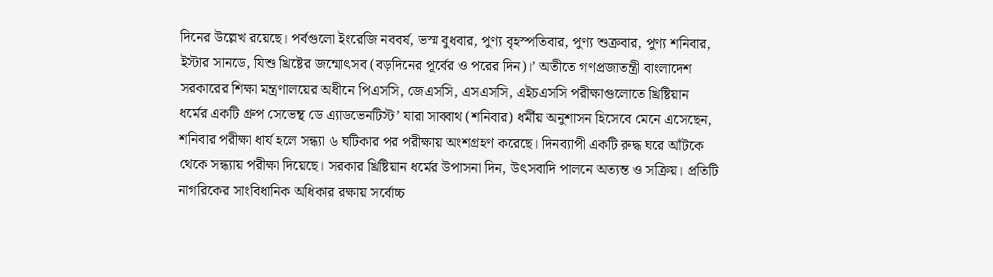দিনের উল্লেখ রয়েছে। পর্বগুলো ইংরেজি নববর্ষ, ভস্ম বুধবার, পুণ্য বৃহস্পতিবার, পুণ্য শুক্রবার, পুণ্য শনিবার, ইস্টার সানডে, যিশু খ্রিষ্টের জন্মোৎসব (বড়দিনের পূর্বের ও পরের দিন)।’ অতীতে গণপ্রজাতন্ত্রী বাংলাদেশ সরকারের শিক্ষা মন্ত্রণালয়ের অধীনে পিএসসি, জেএসসি, এসএসসি, এইচএসসি পরীক্ষাগুলোতে খ্রিষ্টিয়ান ধর্মের একটি গ্রুপ সেভেন্থ ডে এ্যাডভেনটিস্ট’ যারা সাব্বাথ (শনিবার) ধর্মীয় অনুশাসন হিসেবে মেনে এসেছেন, শনিবার পরীক্ষা ধার্য হলে সন্ধ্যা ৬ ঘটিকার পর পরীক্ষায় অংশগ্রহণ করেছে। দিনব্যাপী একটি রুদ্ধ ঘরে আঁটকে থেকে সন্ধ্যায় পরীক্ষা দিয়েছে। সরকার খ্রিষ্টিয়ান ধর্মের উপাসনা দিন, উৎসবাদি পালনে অত্যন্ত ও সক্রিয়। প্রতিটি নাগরিকের সাংবিধানিক অধিকার রক্ষায় সর্বোচ্চ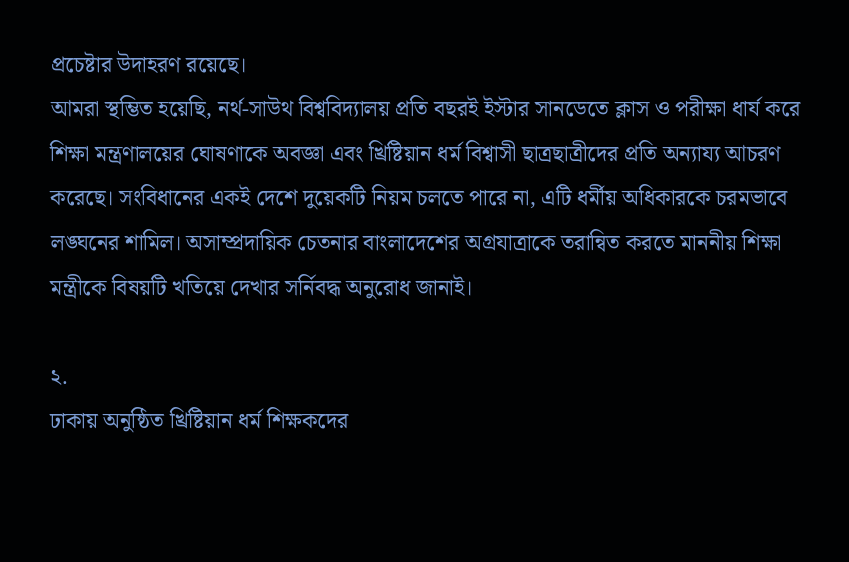প্রচেষ্টার উদাহরণ রয়েছে।
আমরা স্থম্ভিত হয়েছি, নর্থ-সাউথ বিশ্ববিদ্যালয় প্রতি বছরই ইস্টার সানডেতে ক্লাস ও পরীক্ষা ধার্য করে শিক্ষা মন্ত্রণালয়ের ঘোষণাকে অবজ্ঞা এবং খ্রিষ্টিয়ান ধর্ম বিশ্বাসী ছাত্রছাত্রীদের প্রতি অন্যায্য আচরণ করেছে। সংবিধানের একই দেশে দুয়েকটি নিয়ম চলতে পারে না, এটি ধর্মীয় অধিকারকে চরমভাবে লঙ্ঘনের শামিল। অসাম্প্রদায়িক চেতনার বাংলাদেশের অগ্রযাত্রাকে তরান্বিত করতে মাননীয় শিক্ষা মন্ত্রীকে বিষয়টি খতিয়ে দেখার সর্নিবদ্ধ অনুরোধ জানাই।

২.
ঢাকায় অনুষ্ঠিত খ্রিষ্টিয়ান ধর্ম শিক্ষকদের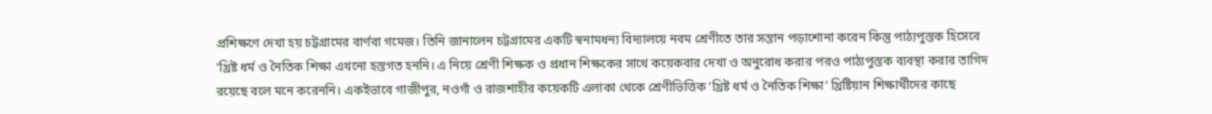প্রশিক্ষণে দেখা হয় চট্টগ্রামের বার্ণবা গমেজ। তিনি জানালেন চট্টগ্রামের একটি স্বনামধন্য বিদ্যালয়ে নবম শ্রেণীতে তার সন্তান পড়াশোনা করেন কিন্তু পাঠ্যপুস্তক হিসেবে ‘খ্রিষ্ট ধর্ম ও নৈতিক শিক্ষা এখনো হস্তগত হননি। এ নিয়ে শ্রেণী শিক্ষক ও প্রধান শিক্ষকের সাথে কয়েকবার দেখা ও অনুরোধ করার পরও পাঠ্যপুস্তক ব্যবস্থা করার তাগিদ রয়েছে বলে মনে করেননি। একইভাবে গাজীপুর, নওগাঁ ও রাজশাহীর কয়েকটি এলাকা থেকে শ্রেণীভিত্তিক ‘খ্রিষ্ট ধর্ম ও নৈতিক শিক্ষা’ খ্রিষ্টিয়ান শিক্ষার্থীদের কাছে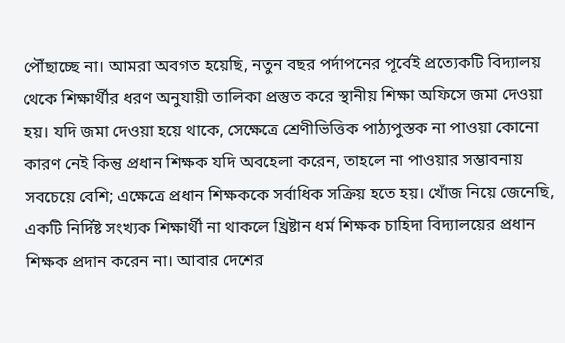পৌঁছাচ্ছে না। আমরা অবগত হয়েছি, নতুন বছর পর্দাপনের পূর্বেই প্রত্যেকটি বিদ্যালয় থেকে শিক্ষার্থীর ধরণ অনুযায়ী তালিকা প্রস্তুত করে স্থানীয় শিক্ষা অফিসে জমা দেওয়া হয়। যদি জমা দেওয়া হয়ে থাকে, সেক্ষেত্রে শ্রেণীভিত্তিক পাঠ্যপুস্তক না পাওয়া কোনো কারণ নেই কিন্তু প্রধান শিক্ষক যদি অবহেলা করেন, তাহলে না পাওয়ার সম্ভাবনায় সবচেয়ে বেশি; এক্ষেত্রে প্রধান শিক্ষককে সর্বাধিক সক্রিয় হতে হয়। খোঁজ নিয়ে জেনেছি, একটি নির্দিষ্ট সংখ্যক শিক্ষার্থী না থাকলে খ্রিষ্টান ধর্ম শিক্ষক চাহিদা বিদ্যালয়ের প্রধান শিক্ষক প্রদান করেন না। আবার দেশের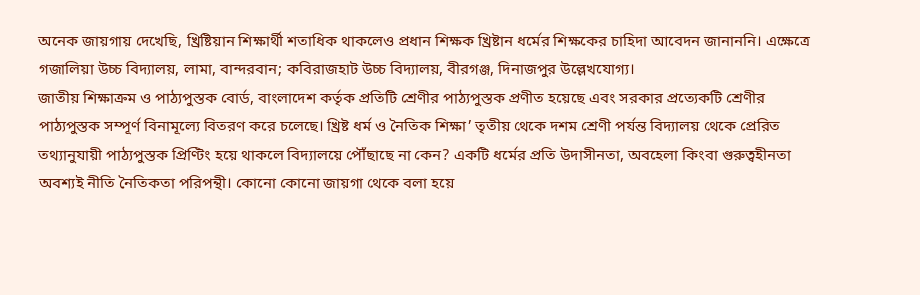অনেক জায়গায় দেখেছি, খ্রিষ্টিয়ান শিক্ষার্থী শতাধিক থাকলেও প্রধান শিক্ষক খ্রিষ্টান ধর্মের শিক্ষকের চাহিদা আবেদন জানাননি। এক্ষেত্রে গজালিয়া উচ্চ বিদ্যালয়, লামা, বান্দরবান; কবিরাজহাট উচ্চ বিদ্যালয়, বীরগঞ্জ, দিনাজপুর উল্লেখযোগ্য।
জাতীয় শিক্ষাক্রম ও পাঠ্যপুস্তক বোর্ড, বাংলাদেশ কর্তৃক প্রতিটি শ্রেণীর পাঠ্যপুস্তক প্রণীত হয়েছে এবং সরকার প্রত্যেকটি শ্রেণীর পাঠ্যপুস্তক সম্পূর্ণ বিনামূল্যে বিতরণ করে চলেছে। খ্রিষ্ট ধর্ম ও নৈতিক শিক্ষা’ তৃতীয় থেকে দশম শ্রেণী পর্যন্ত বিদ্যালয় থেকে প্রেরিত তথ্যানুযায়ী পাঠ্যপুস্তক প্রিণ্টিং হয়ে থাকলে বিদ্যালয়ে পৌঁছাছে না কেন? একটি ধর্মের প্রতি উদাসীনতা, অবহেলা কিংবা গুরুত্বহীনতা অবশ্যই নীতি নৈতিকতা পরিপন্থী। কোনো কোনো জায়গা থেকে বলা হয়ে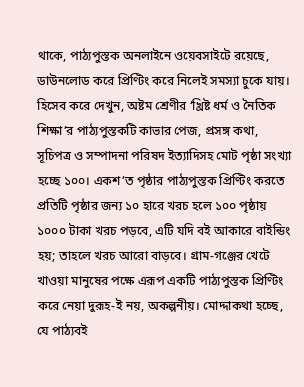থাকে, পাঠ্যপুস্তক অনলাইনে ওয়েবসাইটে রয়েছে, ডাউনলোড করে প্রিণ্টিং করে নিলেই সমস্যা চুকে যায়। হিসেব করে দেখুন, অষ্টম শ্রেণীর ‘খ্রিষ্ট ধর্ম ও নৈতিক শিক্ষা’র পাঠ্যপুস্তকটি কাভার পেজ, প্রসঙ্গ কথা, সূচিপত্র ও সম্পাদনা পরিষদ ইত্যাদিসহ মোট পৃষ্ঠা সংখ্যা হচ্ছে ১০০। একশ’ত পৃষ্ঠার পাঠ্যপুস্তক প্রিণ্টিং করতে প্রতিটি পৃষ্ঠার জন্য ১০ হারে খরচ হলে ১০০ পৃষ্ঠায় ১০০০ টাকা খরচ পড়বে, এটি যদি বই আকারে বাইন্ডিং হয়; তাহলে খরচ আরো বাড়বে। গ্রাম-গঞ্জের খেটে খাওয়া মানুষের পক্ষে এরূপ একটি পাঠ্যপুস্তক প্রিণ্টিং করে নেয়া দুরূহ-ই নয়, অকল্পনীয়। মোদ্দাকথা হচ্ছে, যে পাঠ্যবই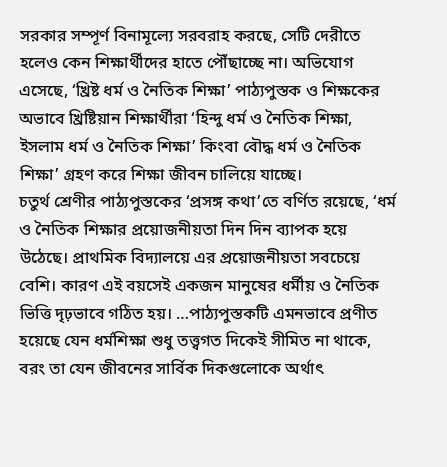সরকার সম্পূর্ণ বিনামূল্যে সরবরাহ করছে, সেটি দেরীতে হলেও কেন শিক্ষার্থীদের হাতে পৌঁছাচ্ছে না। অভিযোগ এসেছে, ‘খ্রিষ্ট ধর্ম ও নৈতিক শিক্ষা’ পাঠ্যপুস্তক ও শিক্ষকের অভাবে খ্রিষ্টিয়ান শিক্ষার্থীরা ‘হিন্দু ধর্ম ও নৈতিক শিক্ষা, ইসলাম ধর্ম ও নৈতিক শিক্ষা’ কিংবা বৌদ্ধ ধর্ম ও নৈতিক শিক্ষা’ গ্রহণ করে শিক্ষা জীবন চালিয়ে যাচ্ছে।
চতুর্থ শ্রেণীর পাঠ্যপুস্তকের ‘প্রসঙ্গ কথা’তে বর্ণিত রয়েছে, ‘ধর্ম ও নৈতিক শিক্ষার প্রয়োজনীয়তা দিন দিন ব্যাপক হয়ে উঠেছে। প্রাথমিক বিদ্যালয়ে এর প্রয়োজনীয়তা সবচেয়ে বেশি। কারণ এই বয়সেই একজন মানুষের ধর্মীয় ও নৈতিক ভিত্তি দৃঢ়ভাবে গঠিত হয়। …পাঠ্যপুস্তকটি এমনভাবে প্রণীত হয়েছে যেন ধর্মশিক্ষা শুধু তত্ত্বগত দিকেই সীমিত না থাকে, বরং তা যেন জীবনের সার্বিক দিকগুলোকে অর্থাৎ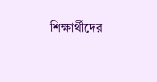শিক্ষার্থীদের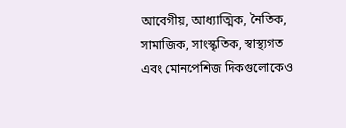আবেগীয়, আধ্যাত্মিক, নৈতিক, সামাজিক, সাংস্কৃতিক, স্বাস্থ্যগত এবং মোনপেশিজ দিকগুলোকেও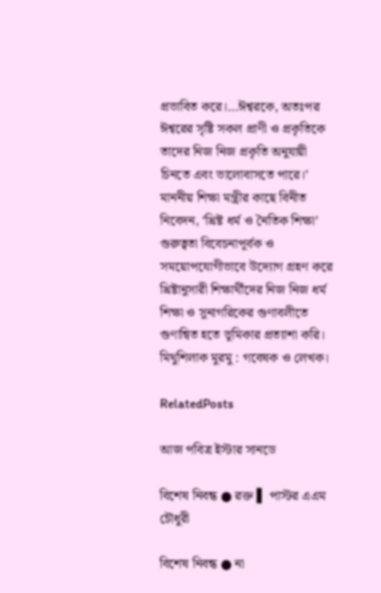প্রভাবিত করে।…ঈশ্বরকে, অতঃপর ঈশ্বরের সৃষ্টি সকল প্রাণী ও প্রকৃতিকে তাদের নিজ নিজ প্রকৃতি অনুযায়ী চিনতে এবং ভালোবাসতে পারে।’ মাননীয় শিক্ষা মন্ত্রীর কাছে বিনীত নিবেদন, ‘খ্রিষ্ট ধর্ম ও নৈতিক শিক্ষা’ গুরুত্বতা বিবেচনাপূর্বক ও সময়োপযোগীভাবে উদ্যোগ গ্রহণ করে খ্রিষ্টানুসারী শিক্ষার্থীদের নিজ নিজ ধর্ম শিক্ষা ও সুনাগরিকের গুণাবলীতে গুণান্বিত হতে ভূমিকার প্রত্যাশা করি।
মিথুশিলাক মুরমু : গবেষক ও লেখক।

RelatedPosts

আজ পবিত্র ইস্টার সানডে

বিশেষ নিবন্ধ ● রক্ত ▌ পাস্টর এএম চৌধুরী

বিশেষ নিবন্ধ ● না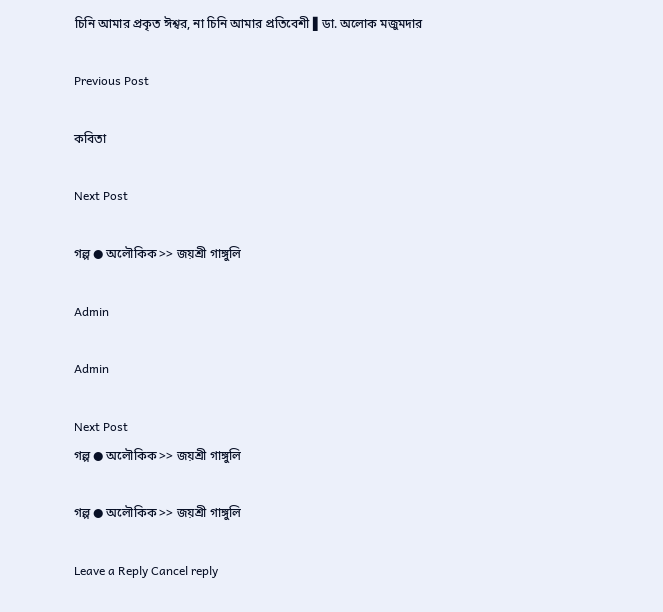চিনি আমার প্রকৃত ঈশ্বর, না চিনি আমার প্রতিবেশী ▌ডা. অলোক মজুমদার

Previous Post

কবিতা

Next Post

গল্প ● অলৌকিক >> জয়শ্রী গাঙ্গুলি

Admin

Admin

Next Post
গল্প ● অলৌকিক >> জয়শ্রী গাঙ্গুলি

গল্প ● অলৌকিক >> জয়শ্রী গাঙ্গুলি

Leave a Reply Cancel reply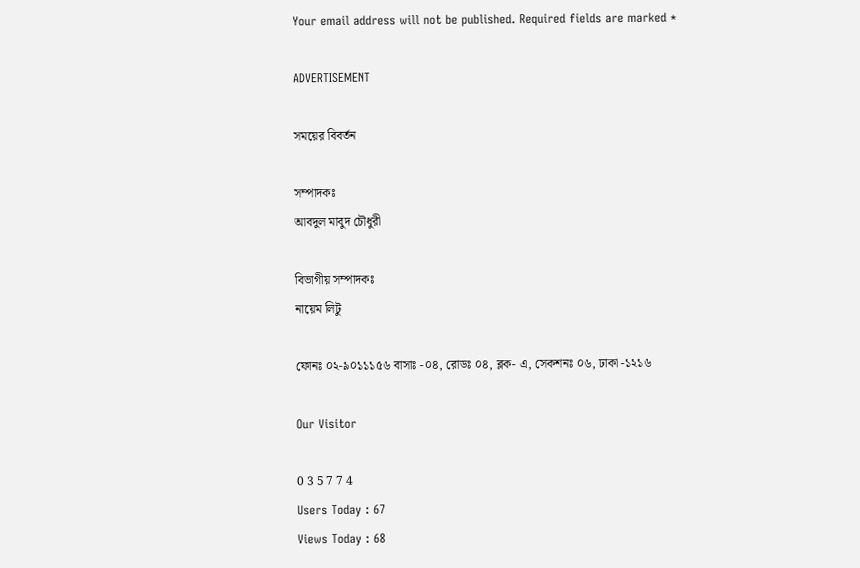Your email address will not be published. Required fields are marked *

ADVERTISEMENT

সময়ের বিবর্তন

সম্পাদকঃ
আবদুল মাবুদ চৌধুরী

বিভাগীয় সম্পাদকঃ
নায়েম লিটু

ফোনঃ ০২-৯০১১১৫৬ বাসাঃ -০৪, রোডঃ ০৪, ব্লক- এ, সেকশনঃ ০৬, ঢাকা -১২১৬

Our Visitor

0 3 5 7 7 4
Users Today : 67
Views Today : 68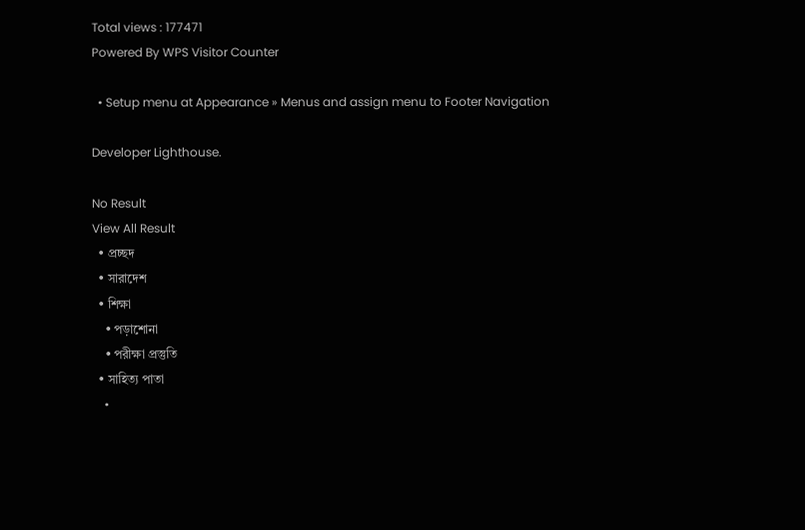Total views : 177471
Powered By WPS Visitor Counter

  • Setup menu at Appearance » Menus and assign menu to Footer Navigation

Developer Lighthouse.

No Result
View All Result
  • প্রচ্ছদ
  • সারাদেশ
  • শিক্ষা
    • পড়াশোনা
    • পরীক্ষা প্রস্তুতি
  • সাহিত্য পাতা
    •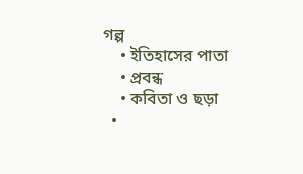গল্প
    • ইতিহাসের পাতা
    • প্রবন্ধ
    • কবিতা ও ছড়া
  •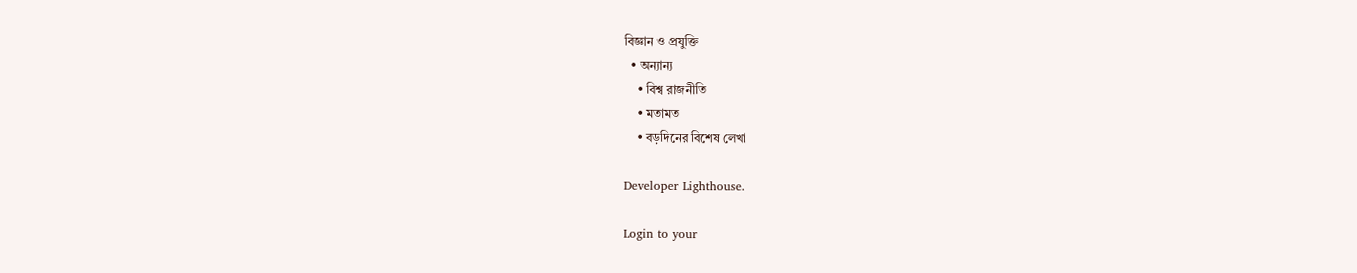বিজ্ঞান ও প্রযুক্তি
  • অন্যান্য
    • বিশ্ব রাজনীতি
    • মতামত
    • বড়দিনের বিশেষ লেখা

Developer Lighthouse.

Login to your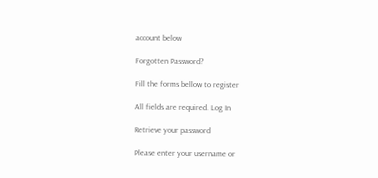account below

Forgotten Password?

Fill the forms bellow to register

All fields are required. Log In

Retrieve your password

Please enter your username or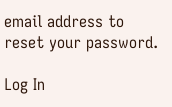email address to reset your password.

Log In